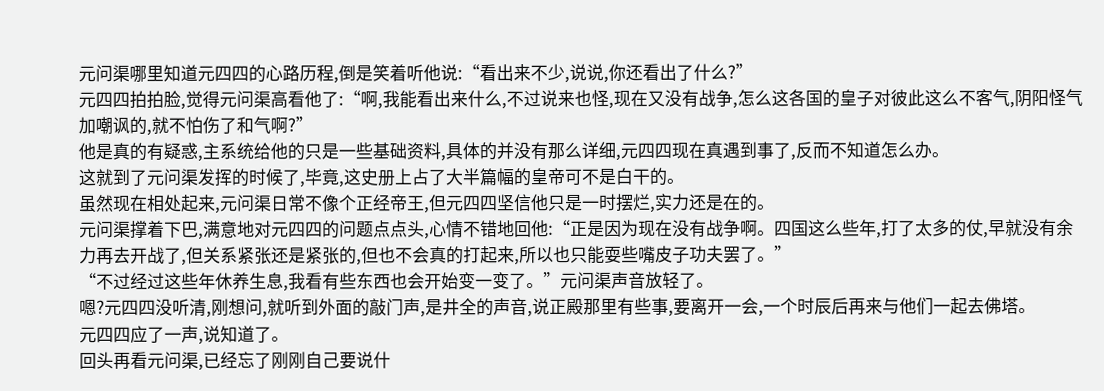元问渠哪里知道元四四的心路历程,倒是笑着听他说:“看出来不少,说说,你还看出了什么?”
元四四拍拍脸,觉得元问渠高看他了:“啊,我能看出来什么,不过说来也怪,现在又没有战争,怎么这各国的皇子对彼此这么不客气,阴阳怪气加嘲讽的,就不怕伤了和气啊?”
他是真的有疑惑,主系统给他的只是一些基础资料,具体的并没有那么详细,元四四现在真遇到事了,反而不知道怎么办。
这就到了元问渠发挥的时候了,毕竟,这史册上占了大半篇幅的皇帝可不是白干的。
虽然现在相处起来,元问渠日常不像个正经帝王,但元四四坚信他只是一时摆烂,实力还是在的。
元问渠撑着下巴,满意地对元四四的问题点点头,心情不错地回他:“正是因为现在没有战争啊。四国这么些年,打了太多的仗,早就没有余力再去开战了,但关系紧张还是紧张的,但也不会真的打起来,所以也只能耍些嘴皮子功夫罢了。”
“不过经过这些年休养生息,我看有些东西也会开始变一变了。”元问渠声音放轻了。
嗯?元四四没听清,刚想问,就听到外面的敲门声,是井全的声音,说正殿那里有些事,要离开一会,一个时辰后再来与他们一起去佛塔。
元四四应了一声,说知道了。
回头再看元问渠,已经忘了刚刚自己要说什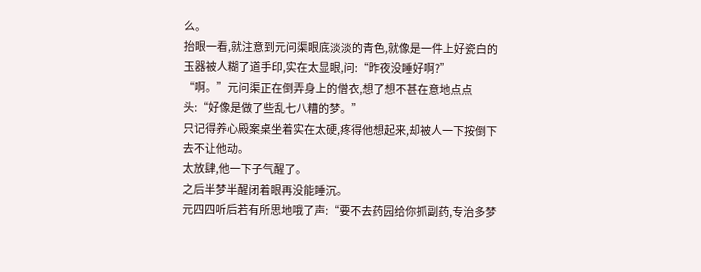么。
抬眼一看,就注意到元问渠眼底淡淡的青色,就像是一件上好瓷白的玉器被人糊了道手印,实在太显眼,问:“昨夜没睡好啊?”
“啊。”元问渠正在倒弄身上的僧衣,想了想不甚在意地点点头:“好像是做了些乱七八糟的梦。”
只记得养心殿案桌坐着实在太硬,疼得他想起来,却被人一下按倒下去不让他动。
太放肆,他一下子气醒了。
之后半梦半醒闭着眼再没能睡沉。
元四四听后若有所思地哦了声:“要不去药园给你抓副药,专治多梦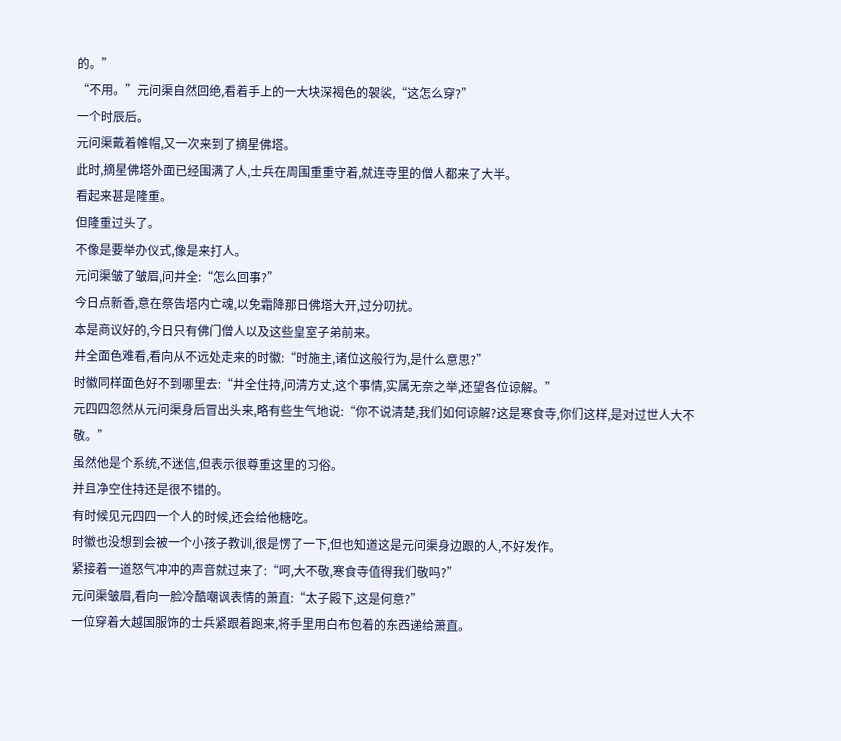的。”
“不用。”元问渠自然回绝,看着手上的一大块深褐色的袈裟,“这怎么穿?”
一个时辰后。
元问渠戴着帷帽,又一次来到了摘星佛塔。
此时,摘星佛塔外面已经围满了人,士兵在周围重重守着,就连寺里的僧人都来了大半。
看起来甚是隆重。
但隆重过头了。
不像是要举办仪式,像是来打人。
元问渠皱了皱眉,问井全:“怎么回事?”
今日点新香,意在祭告塔内亡魂,以免霜降那日佛塔大开,过分叨扰。
本是商议好的,今日只有佛门僧人以及这些皇室子弟前来。
井全面色难看,看向从不远处走来的时徽:“时施主,诸位这般行为,是什么意思?”
时徽同样面色好不到哪里去:“井全住持,问清方丈,这个事情,实属无奈之举,还望各位谅解。”
元四四忽然从元问渠身后冒出头来,略有些生气地说:“你不说清楚,我们如何谅解?这是寒食寺,你们这样,是对过世人大不敬。”
虽然他是个系统,不迷信,但表示很尊重这里的习俗。
并且净空住持还是很不错的。
有时候见元四四一个人的时候,还会给他糖吃。
时徽也没想到会被一个小孩子教训,很是愣了一下,但也知道这是元问渠身边跟的人,不好发作。
紧接着一道怒气冲冲的声音就过来了:“呵,大不敬,寒食寺值得我们敬吗?”
元问渠皱眉,看向一脸冷酷嘲讽表情的萧直:“太子殿下,这是何意?”
一位穿着大越国服饰的士兵紧跟着跑来,将手里用白布包着的东西递给萧直。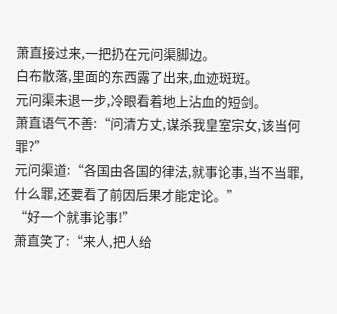萧直接过来,一把扔在元问渠脚边。
白布散落,里面的东西露了出来,血迹斑斑。
元问渠未退一步,冷眼看着地上沾血的短剑。
萧直语气不善:“问清方丈,谋杀我皇室宗女,该当何罪?”
元问渠道:“各国由各国的律法,就事论事,当不当罪,什么罪,还要看了前因后果才能定论。”
“好一个就事论事!”
萧直笑了:“来人,把人给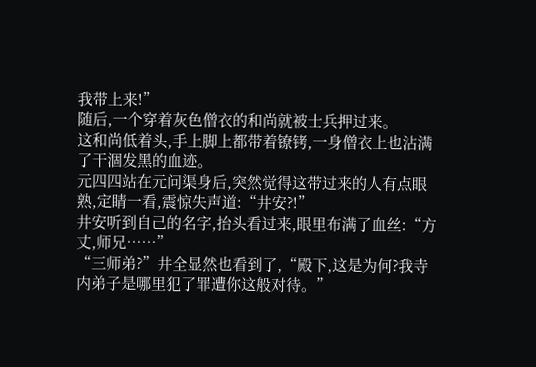我带上来!”
随后,一个穿着灰色僧衣的和尚就被士兵押过来。
这和尚低着头,手上脚上都带着镣铐,一身僧衣上也沾满了干涸发黑的血迹。
元四四站在元问渠身后,突然觉得这带过来的人有点眼熟,定睛一看,震惊失声道:“井安?!”
井安听到自己的名字,抬头看过来,眼里布满了血丝:“方丈,师兄……”
“三师弟?”井全显然也看到了,“殿下,这是为何?我寺内弟子是哪里犯了罪遭你这般对待。”